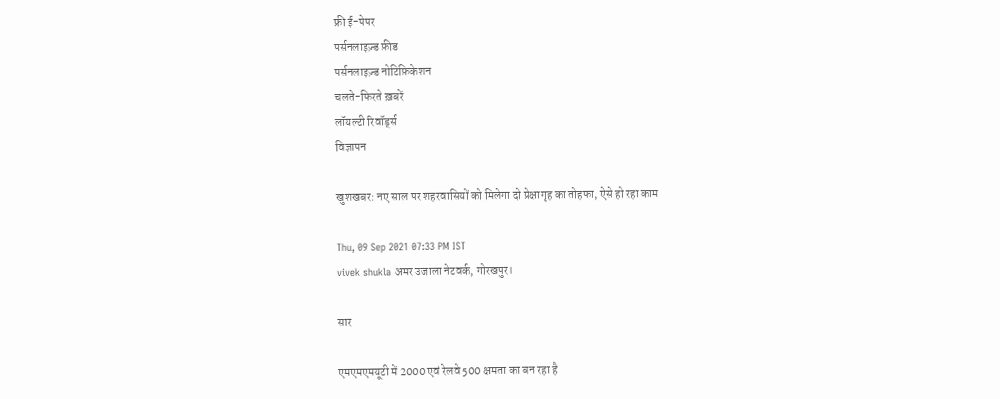फ्री ई-पेपर
पर्सनलाइज़्ड फ़ीड
पर्सनलाइज़्ड नोटिफ़िकेशन
चलते-फिरते ख़बरें
लॉयल्टी रिवॉर्ड्स
विज्ञापन

खुशखबर: नए साल पर शहरवासियों को मिलेगा दो प्रेक्षागृह का तोहफा, ऐसे हो रहा काम

Thu, 09 Sep 2021 07:33 PM IST
vivek shukla अमर उजाला नेटवर्क, गोरखपुर।

सार

एमएमएमयूटी में 2000 एवं रेलवे 500 क्षमता का बन रहा है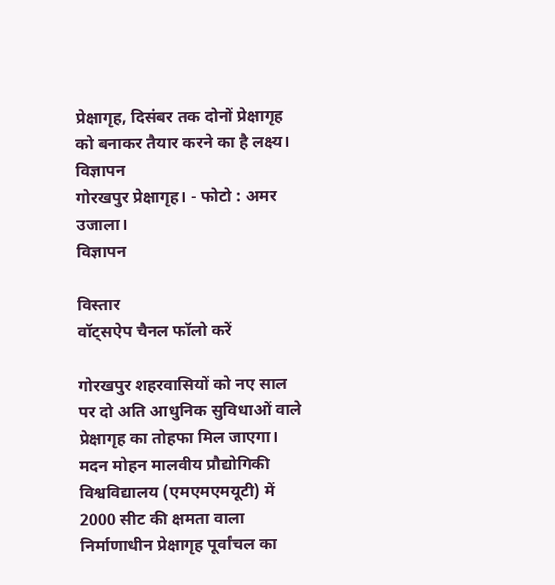प्रेक्षागृह, दिसंबर तक दोनों प्रेक्षागृह को बनाकर तैयार करने का है लक्ष्य।
विज्ञापन
गोरखपुर प्रेक्षागृह। - फोटो : अमर उजाला।
विज्ञापन

विस्तार
वॉट्सऐप चैनल फॉलो करें

गोरखपुर शहरवासियों को नए साल पर दो अति आधुनिक सुविधाओं वाले प्रेक्षागृह का तोहफा मिल जाएगा। मदन मोहन मालवीय प्रौद्योगिकी विश्वविद्यालय (एमएमएमयूटी) में 2000 सीट की क्षमता वाला निर्माणाधीन प्रेक्षागृह पूर्वांचल का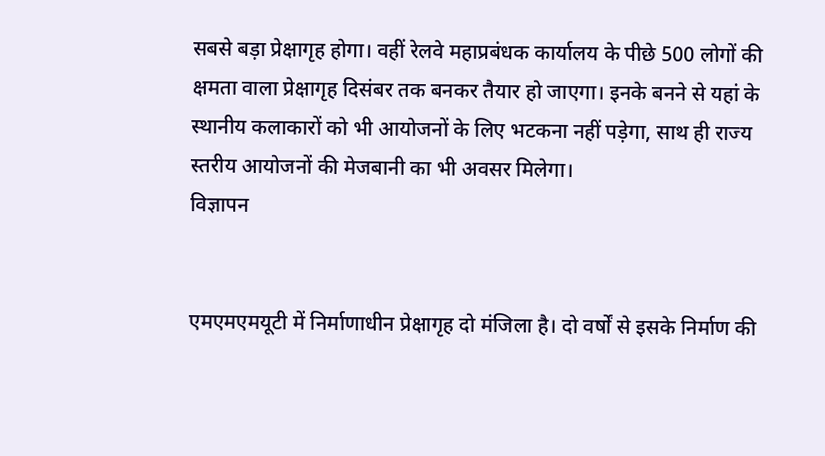सबसे बड़ा प्रेक्षागृह होगा। वहीं रेलवे महाप्रबंधक कार्यालय के पीछे 500 लोगों की क्षमता वाला प्रेक्षागृह दिसंबर तक बनकर तैयार हो जाएगा। इनके बनने से यहां के स्थानीय कलाकारों को भी आयोजनों के लिए भटकना नहीं पड़ेगा, साथ ही राज्य स्तरीय आयोजनों की मेजबानी का भी अवसर मिलेगा।
विज्ञापन


एमएमएमयूटी में निर्माणाधीन प्रेक्षागृह दो मंजिला है। दो वर्षों से इसके निर्माण की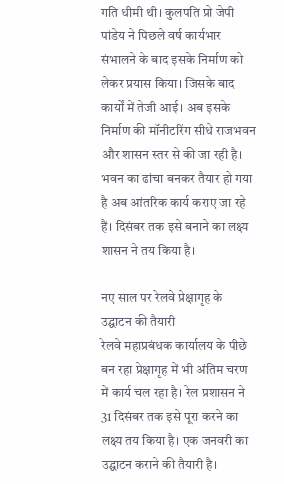गति धीमी थी। कुलपति प्रो जेपी पांडेय ने पिछले वर्ष कार्यभार संभालने के बाद इसके निर्माण को लेकर प्रयास किया। जिसके बाद कार्यों में तेजी आई। अब इसके निर्माण की मॉनीटरिंग सीधे राजभवन और शासन स्तर से की जा रही है। भवन का ढांचा बनकर तैयार हो गया है अब आंतरिक कार्य कराए जा रहे हैं। दिसंबर तक इसे बनाने का लक्ष्य शासन ने तय किया है।

नए साल पर रेलवे प्रेक्षागृह के उद्घाटन की तैयारी
रेलवे महाप्रबंधक कार्यालय के पीछे बन रहा प्रेक्षागृह में भी अंतिम चरण में कार्य चल रहा है। रेल प्रशासन ने 31 दिसंबर तक इसे पूरा करने का लक्ष्य तय किया है। एक जनवरी का उद्घाटन कराने की तैयारी है।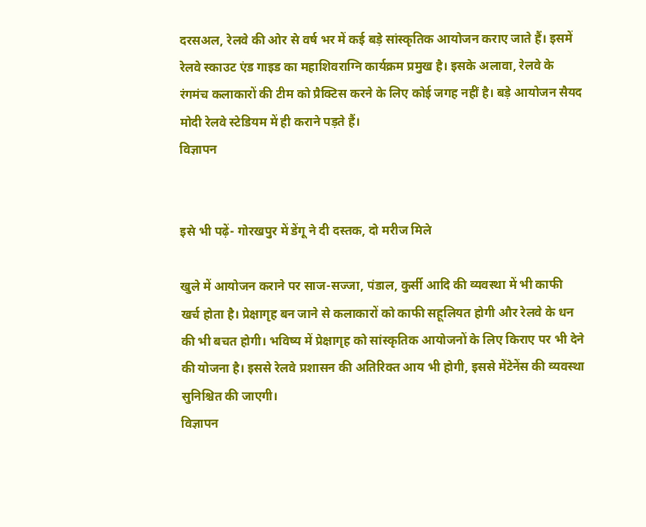दरसअल, रेलवे की ओर से वर्ष भर में कई बड़े सांस्कृतिक आयोजन कराए जाते हैं। इसमें रेलवे स्काउट एंड गाइड का महाशिवराग्नि कार्यक्रम प्रमुख है। इसके अलावा, रेलवे के रंगमंच कलाकारों की टीम को प्रैक्टिस करने के लिए कोई जगह नहीं है। बड़े आयोजन सैयद मोदी रेलवे स्टेडियम में ही कराने पड़ते हैं।
विज्ञापन


इसे भी पढ़ें- गोरखपुर में डेंगू ने दी दस्तक, दो मरीज मिले

खुले में आयोजन कराने पर साज-सज्जा, पंडाल, कुर्सी आदि की व्यवस्था में भी काफी खर्च होता है। प्रेक्षागृह बन जाने से कलाकारों को काफी सहूलियत होगी और रेलवे के धन की भी बचत होगी। भविष्य में प्रेक्षागृह को सांस्कृतिक आयोजनों के लिए किराए पर भी देने की योजना है। इससे रेलवे प्रशासन की अतिरिक्त आय भी होगी, इससे मेंटेनेंस की व्यवस्था सुनिश्चित की जाएगी।
विज्ञापन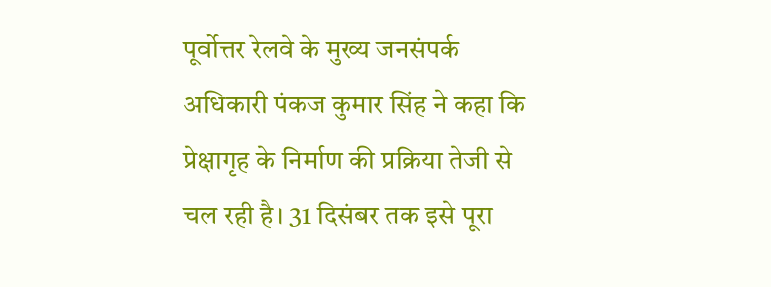पूर्वोत्तर रेलवे के मुख्य जनसंपर्क अधिकारी पंकज कुमार सिंह ने कहा कि प्रेक्षागृह के निर्माण की प्रक्रिया तेजी से चल रही है। 31 दिसंबर तक इसे पूरा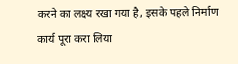करने का लक्ष्य रखा गया है, इसके पहले निर्माण कार्य पूरा करा लिया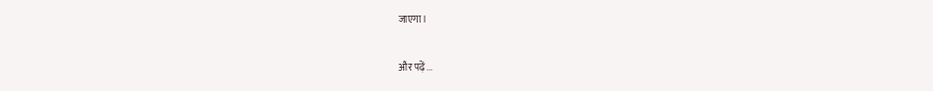जाएगा।


और पढ़ें...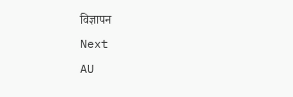विज्ञापन
Next
AU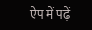ऐप में पढ़ें